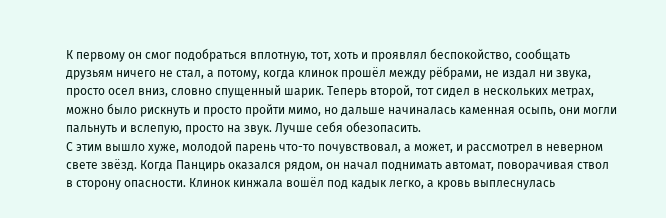К первому он смог подобраться вплотную, тот, хоть и проявлял беспокойство, сообщать друзьям ничего не стал, а потому, когда клинок прошёл между рёбрами, не издал ни звука, просто осел вниз, словно спущенный шарик. Теперь второй, тот сидел в нескольких метрах, можно было рискнуть и просто пройти мимо, но дальше начиналась каменная осыпь, они могли пальнуть и вслепую, просто на звук. Лучше себя обезопасить.
С этим вышло хуже, молодой парень что-то почувствовал, а может, и рассмотрел в неверном свете звёзд. Когда Панцирь оказался рядом, он начал поднимать автомат, поворачивая ствол в сторону опасности. Клинок кинжала вошёл под кадык легко, а кровь выплеснулась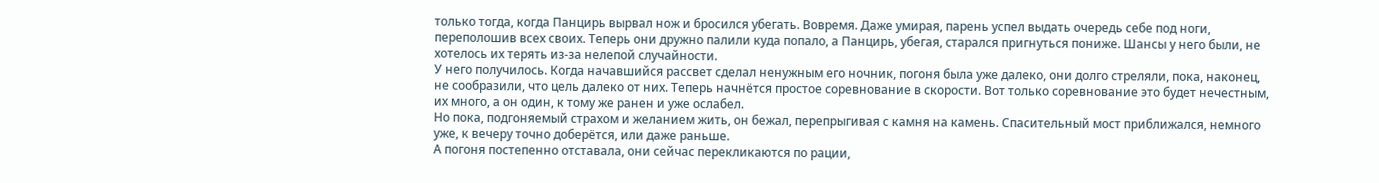только тогда, когда Панцирь вырвал нож и бросился убегать. Вовремя. Даже умирая, парень успел выдать очередь себе под ноги, переполошив всех своих. Теперь они дружно палили куда попало, а Панцирь, убегая, старался пригнуться пониже. Шансы у него были, не хотелось их терять из-за нелепой случайности.
У него получилось. Когда начавшийся рассвет сделал ненужным его ночник, погоня была уже далеко, они долго стреляли, пока, наконец, не сообразили, что цель далеко от них. Теперь начнётся простое соревнование в скорости. Вот только соревнование это будет нечестным, их много, а он один, к тому же ранен и уже ослабел.
Но пока, подгоняемый страхом и желанием жить, он бежал, перепрыгивая с камня на камень. Спасительный мост приближался, немного уже, к вечеру точно доберётся, или даже раньше.
А погоня постепенно отставала, они сейчас перекликаются по рации,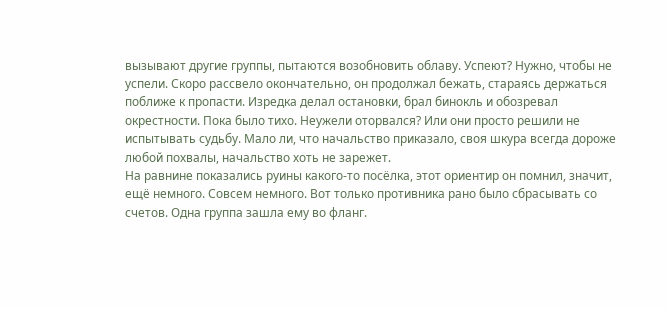вызывают другие группы, пытаются возобновить облаву. Успеют? Нужно, чтобы не успели. Скоро рассвело окончательно, он продолжал бежать, стараясь держаться поближе к пропасти. Изредка делал остановки, брал бинокль и обозревал окрестности. Пока было тихо. Неужели оторвался? Или они просто решили не испытывать судьбу. Мало ли, что начальство приказало, своя шкура всегда дороже любой похвалы, начальство хоть не зарежет.
На равнине показались руины какого-то посёлка, этот ориентир он помнил, значит, ещё немного. Совсем немного. Вот только противника рано было сбрасывать со счетов. Одна группа зашла ему во фланг.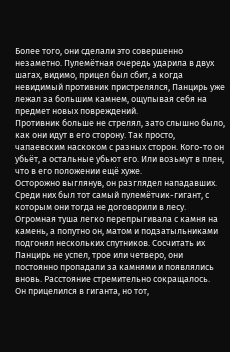Более того, они сделали это совершенно незаметно. Пулемётная очередь ударила в двух шагах, видимо, прицел был сбит, а когда невидимый противник пристрелялся, Панцирь уже лежал за большим камнем, ощупывая себя на предмет новых повреждений.
Противник больше не стрелял, зато слышно было, как они идут в его сторону. Так просто, чапаевским наскоком с разных сторон. Кого-то он убьёт, а остальные убьют его. Или возьмут в плен, что в его положении ещё хуже.
Осторожно выглянув, он разглядел нападавших. Среди них был тот самый пулемётчик-гигант, с которым они тогда не договорили в лесу. Огромная туша легко перепрыгивала с камня на камень, а попутно он, матом и подзатыльниками подгонял нескольких спутников. Сосчитать их Панцирь не успел, трое или четверо, они постоянно пропадали за камнями и появлялись вновь. Расстояние стремительно сокращалось.
Он прицелился в гиганта, но тот,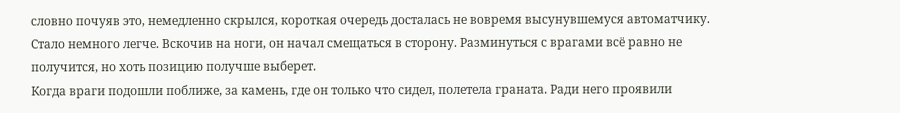словно почуяв это, немедленно скрылся, короткая очередь досталась не вовремя высунувшемуся автоматчику. Стало немного легче. Вскочив на ноги, он начал смещаться в сторону. Разминуться с врагами всё равно не получится, но хоть позицию получше выберет.
Когда враги подошли поближе, за камень, где он только что сидел, полетела граната. Ради него проявили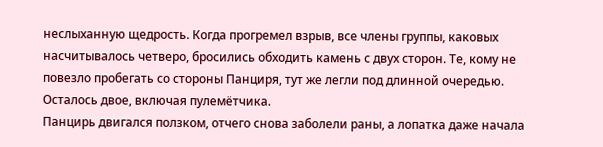неслыханную щедрость. Когда прогремел взрыв, все члены группы, каковых насчитывалось четверо, бросились обходить камень с двух сторон. Те, кому не повезло пробегать со стороны Панциря, тут же легли под длинной очередью. Осталось двое, включая пулемётчика.
Панцирь двигался ползком, отчего снова заболели раны, а лопатка даже начала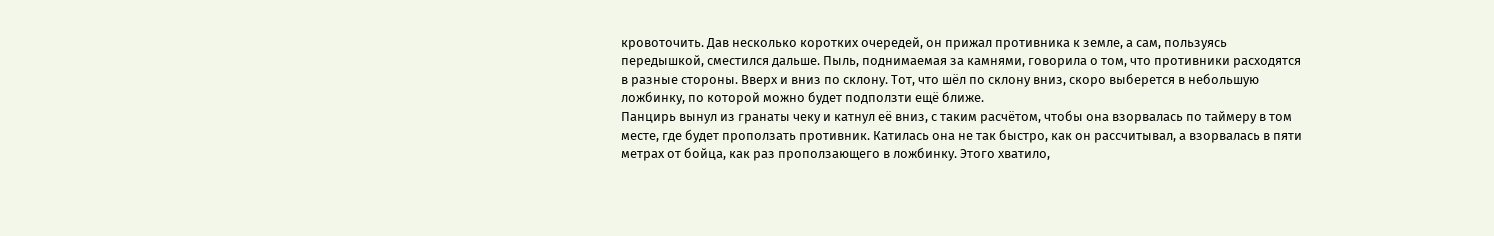кровоточить. Дав несколько коротких очередей, он прижал противника к земле, а сам, пользуясь передышкой, сместился дальше. Пыль, поднимаемая за камнями, говорила о том, что противники расходятся в разные стороны. Вверх и вниз по склону. Тот, что шёл по склону вниз, скоро выберется в небольшую ложбинку, по которой можно будет подползти ещё ближе.
Панцирь вынул из гранаты чеку и катнул её вниз, с таким расчётом, чтобы она взорвалась по таймеру в том месте, где будет проползать противник. Катилась она не так быстро, как он рассчитывал, а взорвалась в пяти метрах от бойца, как раз проползающего в ложбинку. Этого хватило,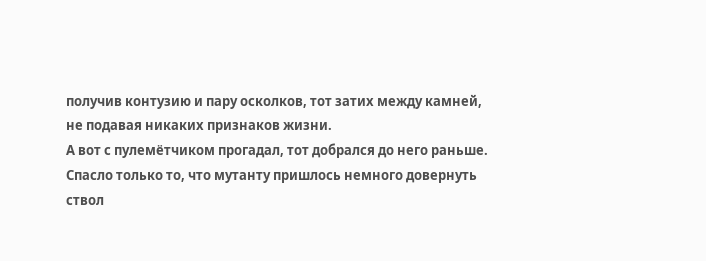получив контузию и пару осколков, тот затих между камней, не подавая никаких признаков жизни.
А вот с пулемётчиком прогадал, тот добрался до него раньше. Спасло только то, что мутанту пришлось немного довернуть ствол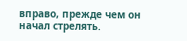вправо, прежде чем он начал стрелять.